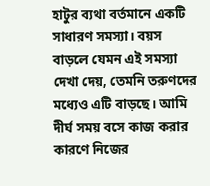হাটুর ব্যথা বর্তমানে একটি সাধারণ সমস্যা। বয়স বাড়লে যেমন এই সমস্যা দেখা দেয়, তেমনি তরুণদের মধ্যেও এটি বাড়ছে। আমি দীর্ঘ সময় বসে কাজ করার কারণে নিজের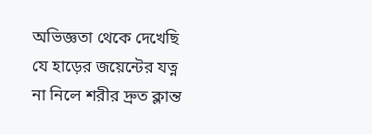অভিজ্ঞতা থেকে দেখেছি যে হাড়ের জয়েন্টের যত্ন না নিলে শরীর দ্রুত ক্লান্ত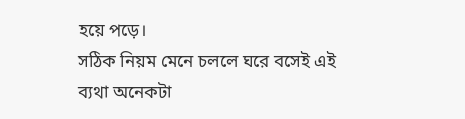হয়ে পড়ে।
সঠিক নিয়ম মেনে চললে ঘরে বসেই এই ব্যথা অনেকটা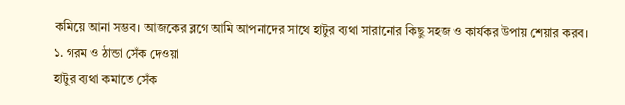কমিয়ে আনা সম্ভব। আজকের ব্লগে আমি আপনাদের সাথে হাটুর ব্যথা সারানোর কিছু সহজ ও কার্যকর উপায় শেয়ার করব।
১. গরম ও ঠান্ডা সেঁক দেওয়া
হাটুর ব্যথা কমাতে সেঁক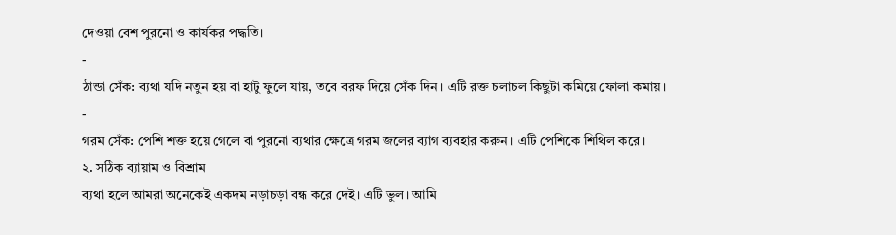দেওয়া বেশ পুরনো ও কার্যকর পদ্ধতি।
-
ঠান্ডা সেঁক: ব্যথা যদি নতুন হয় বা হাটু ফুলে যায়, তবে বরফ দিয়ে সেঁক দিন। এটি রক্ত চলাচল কিছুটা কমিয়ে ফোলা কমায়।
-
গরম সেঁক: পেশি শক্ত হয়ে গেলে বা পুরনো ব্যথার ক্ষেত্রে গরম জলের ব্যাগ ব্যবহার করুন। এটি পেশিকে শিথিল করে।
২. সঠিক ব্যায়াম ও বিশ্রাম
ব্যথা হলে আমরা অনেকেই একদম নড়াচড়া বন্ধ করে দেই। এটি ভুল। আমি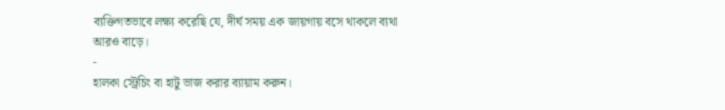ব্যক্তিগতভাবে লক্ষ্য করেছি যে, দীর্ঘ সময় এক জায়গায় বসে থাকলে ব্যথা আরও বাড়ে।
-
হালকা স্ট্রেচিং বা হাটু ভাজ করার ব্যায়াম করুন।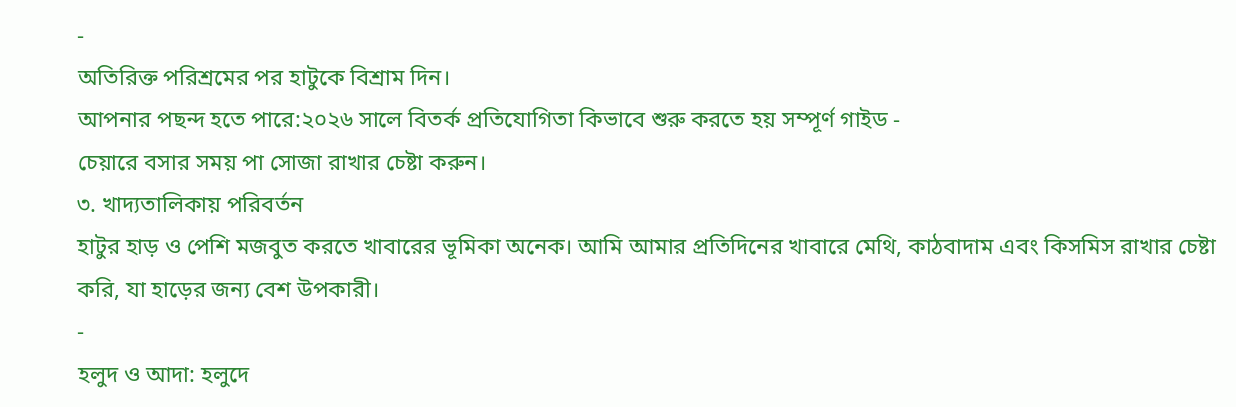-
অতিরিক্ত পরিশ্রমের পর হাটুকে বিশ্রাম দিন।
আপনার পছন্দ হতে পারে:২০২৬ সালে বিতর্ক প্রতিযোগিতা কিভাবে শুরু করতে হয় সম্পূর্ণ গাইড -
চেয়ারে বসার সময় পা সোজা রাখার চেষ্টা করুন।
৩. খাদ্যতালিকায় পরিবর্তন
হাটুর হাড় ও পেশি মজবুত করতে খাবারের ভূমিকা অনেক। আমি আমার প্রতিদিনের খাবারে মেথি, কাঠবাদাম এবং কিসমিস রাখার চেষ্টা করি, যা হাড়ের জন্য বেশ উপকারী।
-
হলুদ ও আদা: হলুদে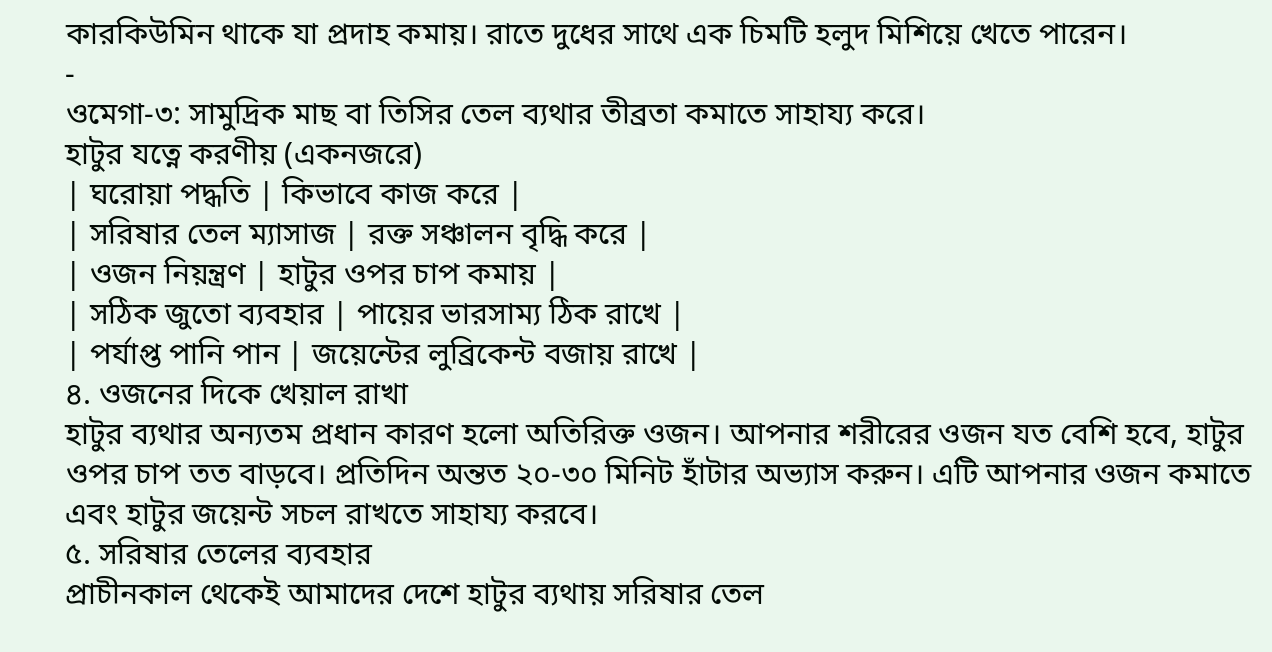কারকিউমিন থাকে যা প্রদাহ কমায়। রাতে দুধের সাথে এক চিমটি হলুদ মিশিয়ে খেতে পারেন।
-
ওমেগা-৩: সামুদ্রিক মাছ বা তিসির তেল ব্যথার তীব্রতা কমাতে সাহায্য করে।
হাটুর যত্নে করণীয় (একনজরে)
| ঘরোয়া পদ্ধতি | কিভাবে কাজ করে |
| সরিষার তেল ম্যাসাজ | রক্ত সঞ্চালন বৃদ্ধি করে |
| ওজন নিয়ন্ত্রণ | হাটুর ওপর চাপ কমায় |
| সঠিক জুতো ব্যবহার | পায়ের ভারসাম্য ঠিক রাখে |
| পর্যাপ্ত পানি পান | জয়েন্টের লুব্রিকেন্ট বজায় রাখে |
৪. ওজনের দিকে খেয়াল রাখা
হাটুর ব্যথার অন্যতম প্রধান কারণ হলো অতিরিক্ত ওজন। আপনার শরীরের ওজন যত বেশি হবে, হাটুর ওপর চাপ তত বাড়বে। প্রতিদিন অন্তত ২০-৩০ মিনিট হাঁটার অভ্যাস করুন। এটি আপনার ওজন কমাতে এবং হাটুর জয়েন্ট সচল রাখতে সাহায্য করবে।
৫. সরিষার তেলের ব্যবহার
প্রাচীনকাল থেকেই আমাদের দেশে হাটুর ব্যথায় সরিষার তেল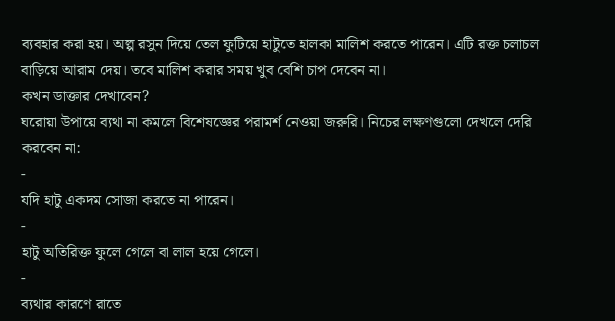ব্যবহার করা হয়। অল্প রসুন দিয়ে তেল ফুটিয়ে হাটুতে হালকা মালিশ করতে পারেন। এটি রক্ত চলাচল বাড়িয়ে আরাম দেয়। তবে মালিশ করার সময় খুব বেশি চাপ দেবেন না।
কখন ডাক্তার দেখাবেন?
ঘরোয়া উপায়ে ব্যথা না কমলে বিশেষজ্ঞের পরামর্শ নেওয়া জরুরি। নিচের লক্ষণগুলো দেখলে দেরি করবেন না:
-
যদি হাটু একদম সোজা করতে না পারেন।
-
হাটু অতিরিক্ত ফুলে গেলে বা লাল হয়ে গেলে।
-
ব্যথার কারণে রাতে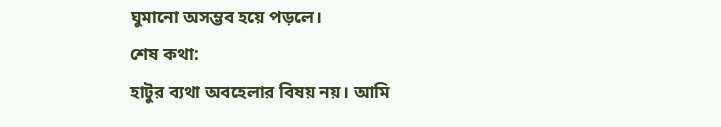ঘুমানো অসম্ভব হয়ে পড়লে।
শেষ কথা:
হাটুর ব্যথা অবহেলার বিষয় নয়। আমি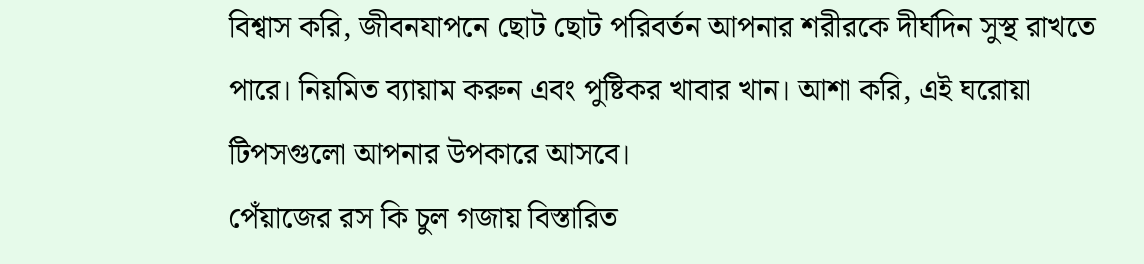বিশ্বাস করি, জীবনযাপনে ছোট ছোট পরিবর্তন আপনার শরীরকে দীর্ঘদিন সুস্থ রাখতে পারে। নিয়মিত ব্যায়াম করুন এবং পুষ্টিকর খাবার খান। আশা করি, এই ঘরোয়া টিপসগুলো আপনার উপকারে আসবে।
পেঁয়াজের রস কি চুল গজায় বিস্তারিত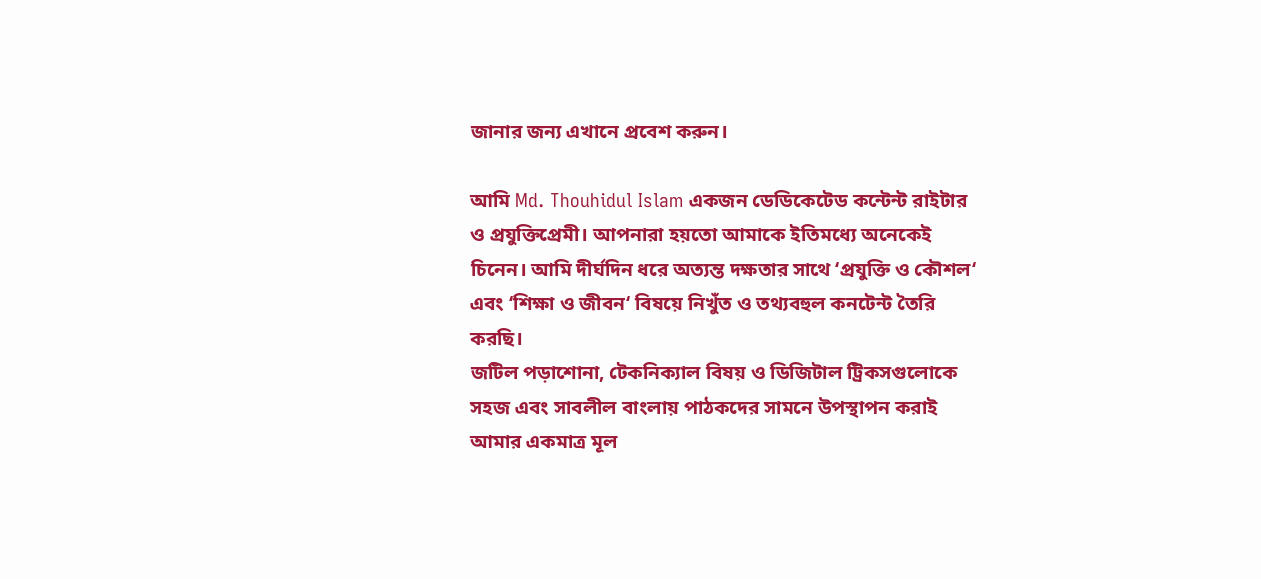জানার জন্য এখানে প্রবেশ করুন।

আমি Md. Thouhidul Islam একজন ডেডিকেটেড কন্টেন্ট রাইটার ও প্রযুক্তিপ্রেমী। আপনারা হয়তো আমাকে ইতিমধ্যে অনেকেই চিনেন। আমি দীর্ঘদিন ধরে অত্যন্ত দক্ষতার সাথে ‘প্রযুক্তি ও কৌশল‘ এবং ‘শিক্ষা ও জীবন‘ বিষয়ে নিখুঁত ও তথ্যবহুল কনটেন্ট তৈরি করছি।
জটিল পড়াশোনা, টেকনিক্যাল বিষয় ও ডিজিটাল ট্রিকসগুলোকে সহজ এবং সাবলীল বাংলায় পাঠকদের সামনে উপস্থাপন করাই আমার একমাত্র মূল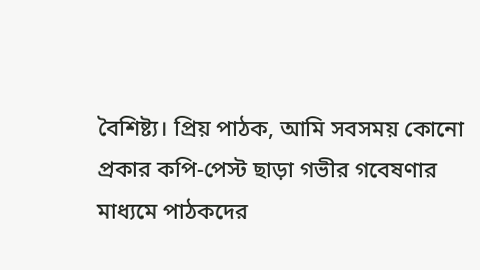বৈশিষ্ট্য। প্রিয় পাঠক, আমি সবসময় কোনো প্রকার কপি-পেস্ট ছাড়া গভীর গবেষণার মাধ্যমে পাঠকদের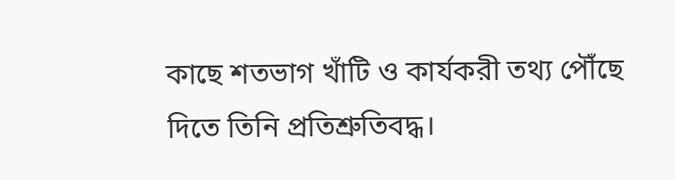কাছে শতভাগ খাঁটি ও কার্যকরী তথ্য পৌঁছে দিতে তিনি প্রতিশ্রুতিবদ্ধ।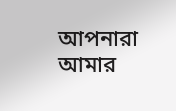আপনারা আমার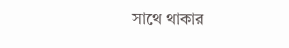সাথে থাকার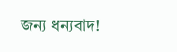জন্য ধন্যবাদ!